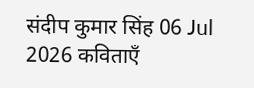संदीप कुमार सिंह 06 Jul 2026 कविताएँ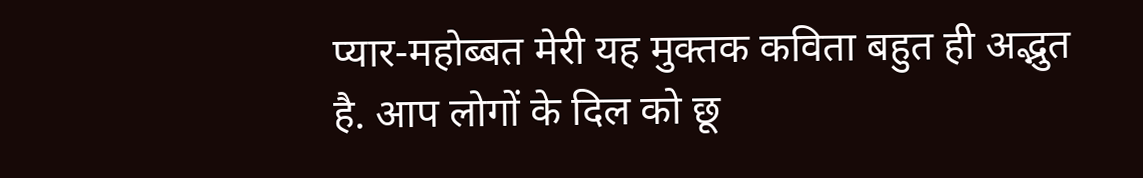प्यार-महोब्बत मेरी यह मुक्तक कविता बहुत ही अद्भुत है. आप लोगों के दिल को छू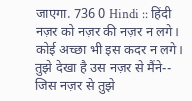जाएगा. 736 0 Hindi :: हिंदी
नज़र को नज़र की नज़र न लगे। कोई अच्छा भी इस कदर न लगे। तुझे देखा है उस नज़र से मैंने-- जिस नज़र से तुझे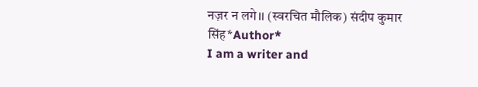नज़र न लगे।। (स्वरचित मौलिक) संदीप कुमार सिंह*Author*
I am a writer and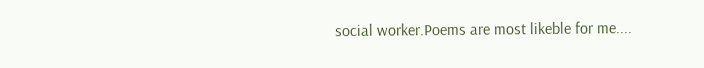social worker.Poems are most likeble for me....